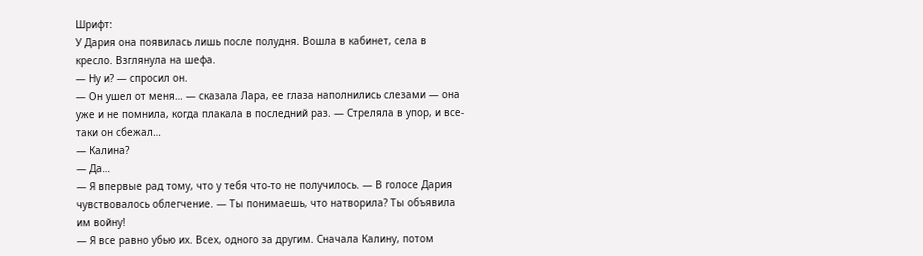Шрифт:
У Дария она появилась лишь после полудня. Вошла в кабинет, села в кресло. Взглянула на шефа.
— Ну и? — спросил он.
— Он ушел от меня… — сказала Лара, ее глаза наполнились слезами — она уже и не помнила, когда плакала в последний раз. — Стреляла в упор, и все-таки он сбежал…
— Калина?
— Да…
— Я впервые рад тому, что у тебя что-то не получилось. — В голосе Дария чувствовалось облегчение. — Ты понимаешь, что натворила? Ты объявила им войну!
— Я все равно убью их. Всех, одного за другим. Сначала Калину, потом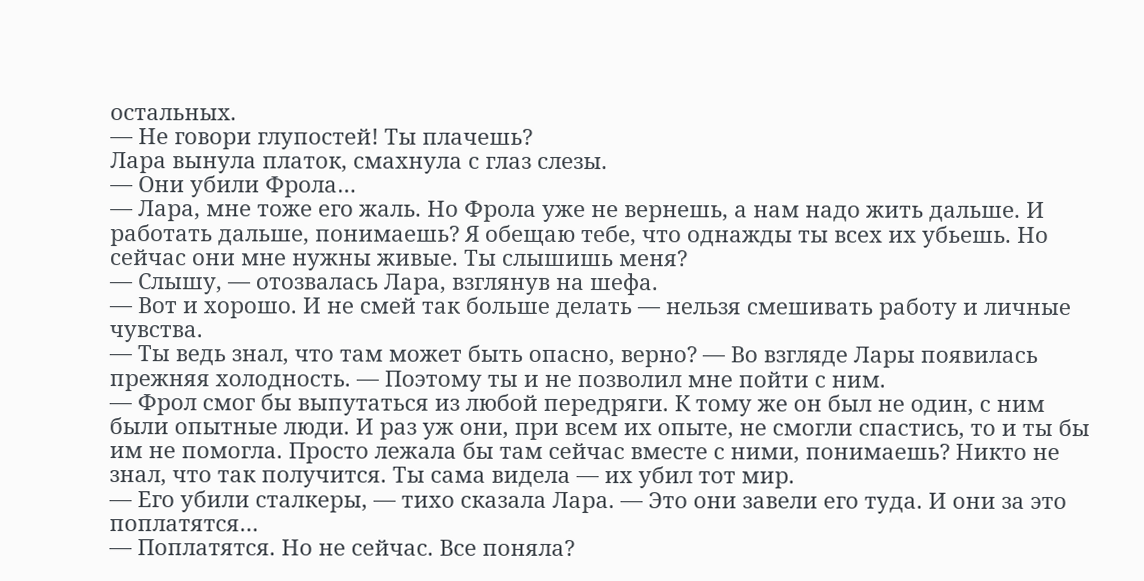остальных.
— Не говори глупостей! Ты плачешь?
Лара вынула платок, смахнула с глаз слезы.
— Они убили Фрола…
— Лара, мне тоже его жаль. Но Фрола уже не вернешь, а нам надо жить дальше. И работать дальше, понимаешь? Я обещаю тебе, что однажды ты всех их убьешь. Но сейчас они мне нужны живые. Ты слышишь меня?
— Слышу, — отозвалась Лара, взглянув на шефа.
— Вот и хорошо. И не смей так больше делать — нельзя смешивать работу и личные чувства.
— Ты ведь знал, что там может быть опасно, верно? — Во взгляде Лары появилась прежняя холодность. — Поэтому ты и не позволил мне пойти с ним.
— Фрол смог бы выпутаться из любой передряги. К тому же он был не один, с ним были опытные люди. И раз уж они, при всем их опыте, не смогли спастись, то и ты бы им не помогла. Просто лежала бы там сейчас вместе с ними, понимаешь? Никто не знал, что так получится. Ты сама видела — их убил тот мир.
— Его убили сталкеры, — тихо сказала Лара. — Это они завели его туда. И они за это поплатятся…
— Поплатятся. Но не сейчас. Все поняла?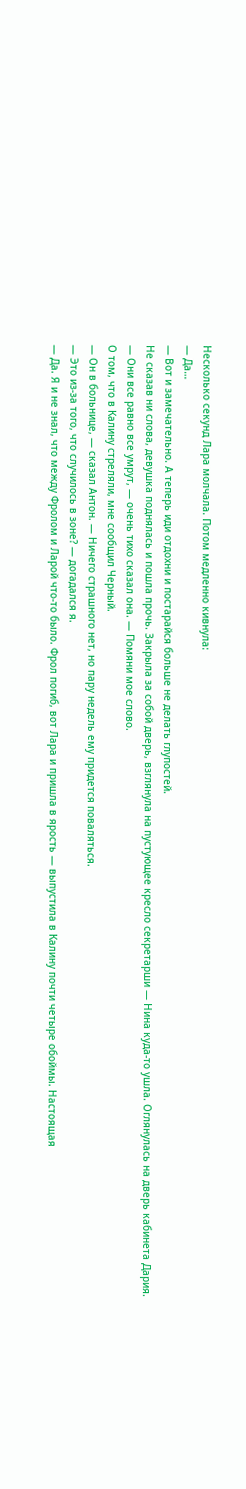Несколько секунд Лара молчала. Потом медленно кивнула:
— Да…
— Вот и замечательно. А теперь иди отдохни и постарайся больше не делать глупостей.
Не сказав ни слова, девушка поднялась и пошла прочь. Закрыла за собой дверь, взглянула на пустующее кресло секретарши — Нина куда-то ушла. Оглянулась на дверь кабинета Дария.
— Они все равно все умрут, — очень тихо сказал она. — Помяни мое слово.
О том, что в Калину стреляли, мне сообщил Черный.
— Он в больнице, — сказал Антон. — Ничего страшного нет, но пару недель ему придется поваляться.
— Это из-за того, что случилось в зоне? — догадался я.
— Да. Я и не знал, что между Фролом и Ларой что-то было. Фрол погиб, вот Лара и пришла в ярость — выпустила в Калину почти четыре обоймы. Настоящая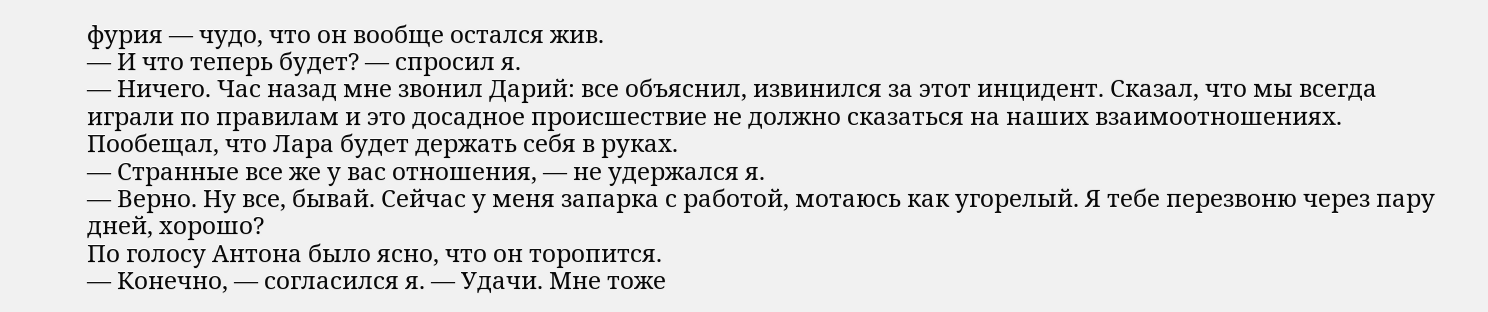фурия — чудо, что он вообще остался жив.
— И что теперь будет? — спросил я.
— Ничего. Час назад мне звонил Дарий: все объяснил, извинился за этот инцидент. Сказал, что мы всегда играли по правилам и это досадное происшествие не должно сказаться на наших взаимоотношениях. Пообещал, что Лара будет держать себя в руках.
— Странные все же у вас отношения, — не удержался я.
— Верно. Ну все, бывай. Сейчас у меня запарка с работой, мотаюсь как угорелый. Я тебе перезвоню через пару дней, хорошо?
По голосу Антона было ясно, что он торопится.
— Конечно, — согласился я. — Удачи. Мне тоже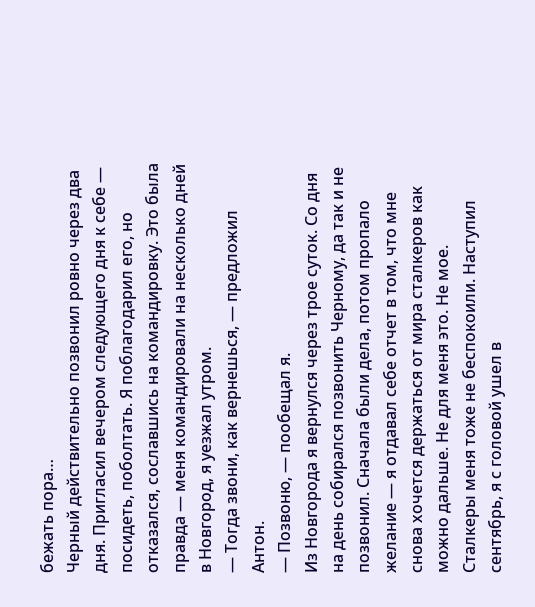бежать пора…
Черный действительно позвонил ровно через два дня. Пригласил вечером следующего дня к себе — посидеть, поболтать. Я поблагодарил его, но отказался, сославшись на командировку. Это была правда — меня командировали на несколько дней в Новгород, я уезжал утром.
— Тогда звони, как вернешься, — предложил Антон.
— Позвоню, — пообещал я.
Из Новгорода я вернулся через трое суток. Со дня на день собирался позвонить Черному, да так и не позвонил. Сначала были дела, потом пропало желание — я отдавал себе отчет в том, что мне снова хочется держаться от мира сталкеров как можно дальше. Не для меня это. Не мое.
Сталкеры меня тоже не беспокоили. Наступил сентябрь, я с головой ушел в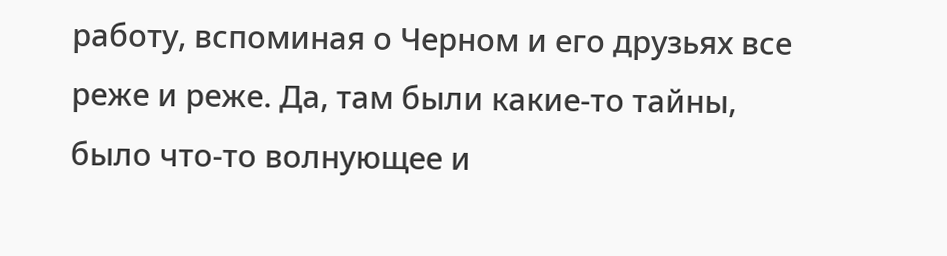работу, вспоминая о Черном и его друзьях все реже и реже. Да, там были какие-то тайны, было что-то волнующее и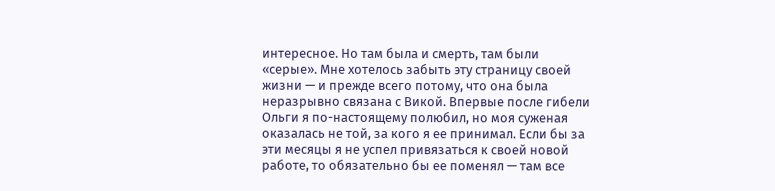интересное. Но там была и смерть, там были «серые». Мне хотелось забыть эту страницу своей жизни — и прежде всего потому, что она была неразрывно связана с Викой. Впервые после гибели Ольги я по-настоящему полюбил, но моя суженая оказалась не той, за кого я ее принимал. Если бы за эти месяцы я не успел привязаться к своей новой работе, то обязательно бы ее поменял — там все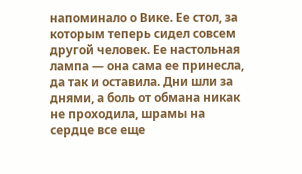напоминало о Вике. Ее стол, за которым теперь сидел совсем другой человек. Ее настольная лампа — она сама ее принесла, да так и оставила. Дни шли за днями, а боль от обмана никак не проходила, шрамы на сердце все еще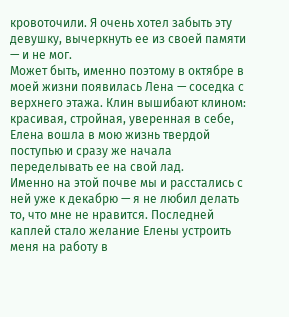кровоточили. Я очень хотел забыть эту девушку, вычеркнуть ее из своей памяти — и не мог.
Может быть, именно поэтому в октябре в моей жизни появилась Лена — соседка с верхнего этажа. Клин вышибают клином: красивая, стройная, уверенная в себе, Елена вошла в мою жизнь твердой поступью и сразу же начала переделывать ее на свой лад.
Именно на этой почве мы и расстались с ней уже к декабрю — я не любил делать то, что мне не нравится. Последней каплей стало желание Елены устроить меня на работу в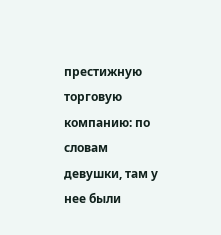престижную торговую компанию: по словам девушки, там у нее были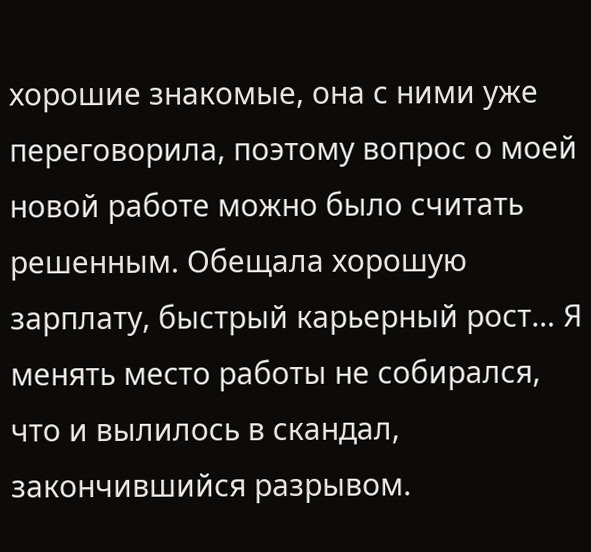хорошие знакомые, она с ними уже переговорила, поэтому вопрос о моей новой работе можно было считать решенным. Обещала хорошую зарплату, быстрый карьерный рост… Я менять место работы не собирался, что и вылилось в скандал, закончившийся разрывом.